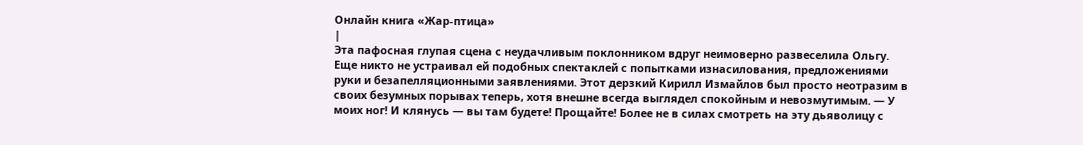Онлайн книга «Жар-птица»
|
Эта пафосная глупая сцена с неудачливым поклонником вдруг неимоверно развеселила Ольгу. Еще никто не устраивал ей подобных спектаклей с попытками изнасилования, предложениями руки и безапелляционными заявлениями. Этот дерзкий Кирилл Измайлов был просто неотразим в своих безумных порывах теперь, хотя внешне всегда выглядел спокойным и невозмутимым. — У моих ног! И клянусь — вы там будете! Прощайте! Более не в силах смотреть на эту дьяволицу с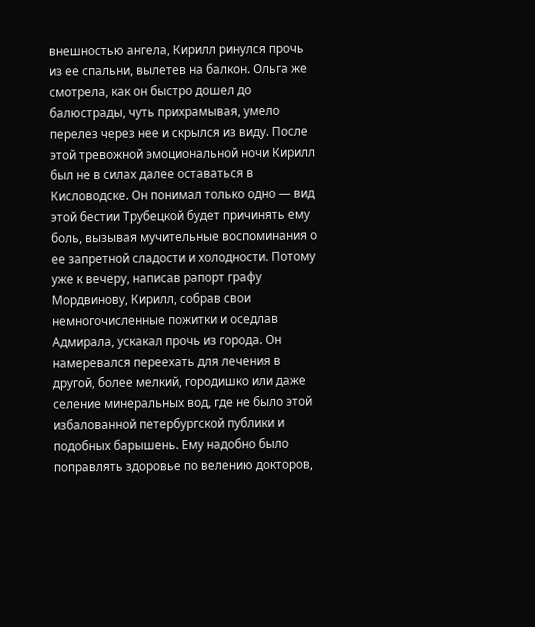внешностью ангела, Кирилл ринулся прочь из ее спальни, вылетев на балкон. Ольга же смотрела, как он быстро дошел до балюстрады, чуть прихрамывая, умело перелез через нее и скрылся из виду. После этой тревожной эмоциональной ночи Кирилл был не в силах далее оставаться в Кисловодске. Он понимал только одно — вид этой бестии Трубецкой будет причинять ему боль, вызывая мучительные воспоминания о ее запретной сладости и холодности. Потому уже к вечеру, написав рапорт графу Мордвинову, Кирилл, собрав свои немногочисленные пожитки и оседлав Адмирала, ускакал прочь из города. Он намеревался переехать для лечения в другой, более мелкий, городишко или даже селение минеральных вод, где не было этой избалованной петербургской публики и подобных барышень. Ему надобно было поправлять здоровье по велению докторов,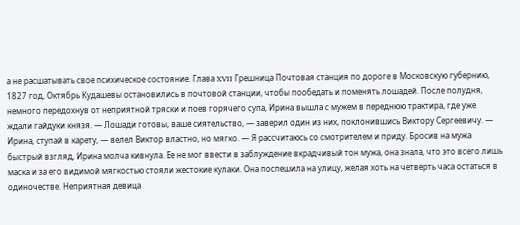а не расшатывать свое психическое состояние. Глава XVII Грешница Почтовая станция по дороге в Московскую губернию, 1827 год, Октябрь Кудашевы остановились в почтовой станции, чтобы пообедать и поменять лошадей. После полудня, немного передохнув от неприятной тряски и поев горячего супа, Ирина вышла с мужем в переднюю трактира, где уже ждали гайдуки князя. — Лошади готовы, ваше сиятельство, — заверил один из них, поклонившись Виктору Сергеевичу. — Ирина, ступай в карету, — велел Виктор властно, но мягко. — Я рассчитаюсь со смотрителем и приду. Бросив на мужа быстрый взгляд, Ирина молча кивнула. Ее не мог ввести в заблуждение вкрадчивый тон мужа, она знала, что это всего лишь маска и за его видимой мягкостью стояли жестокие кулаки. Она поспешила на улицу, желая хоть на четверть часа остаться в одиночестве. Неприятная девица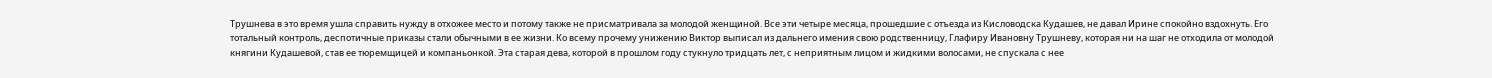Трушнева в это время ушла справить нужду в отхожее место и потому также не присматривала за молодой женщиной. Все эти четыре месяца, прошедшие с отъезда из Кисловодска Кудашев, не давал Ирине спокойно вздохнуть. Его тотальный контроль, деспотичные приказы стали обычными в ее жизни. Ко всему прочему унижению Виктор выписал из дальнего имения свою родственницу, Глафиру Ивановну Трушневу, которая ни на шаг не отходила от молодой княгини Кудашевой, став ее тюремщицей и компаньонкой. Эта старая дева, которой в прошлом году стукнуло тридцать лет, с неприятным лицом и жидкими волосами, не спускала с нее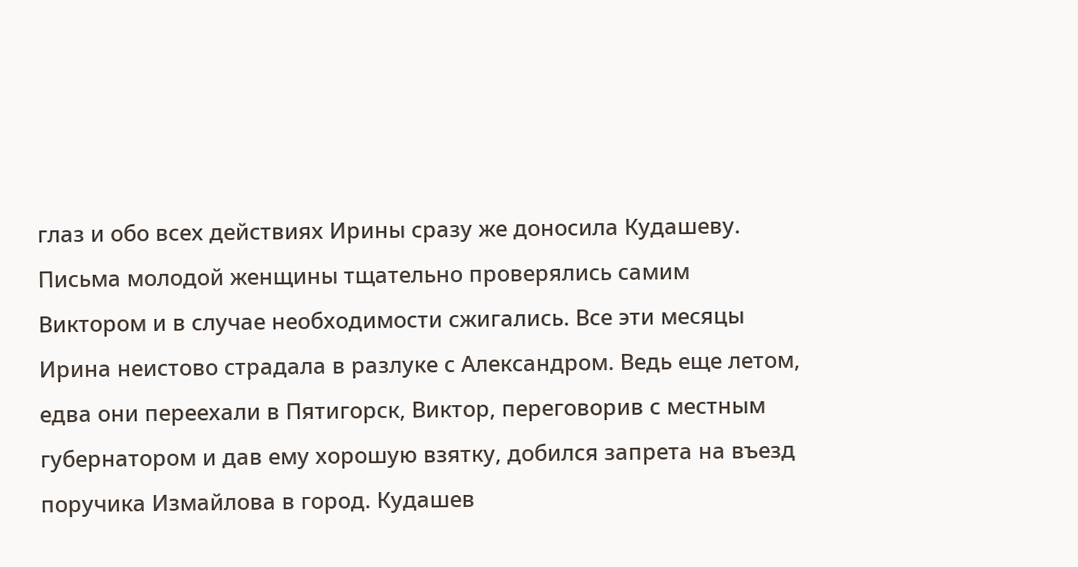глаз и обо всех действиях Ирины сразу же доносила Кудашеву. Письма молодой женщины тщательно проверялись самим Виктором и в случае необходимости сжигались. Все эти месяцы Ирина неистово страдала в разлуке с Александром. Ведь еще летом, едва они переехали в Пятигорск, Виктор, переговорив с местным губернатором и дав ему хорошую взятку, добился запрета на въезд поручика Измайлова в город. Кудашев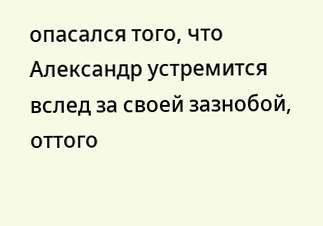опасался того, что Александр устремится вслед за своей зазнобой, оттого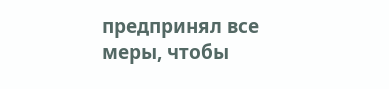предпринял все меры, чтобы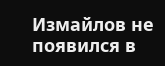Измайлов не появился в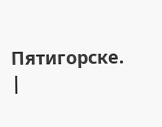Пятигорске. |